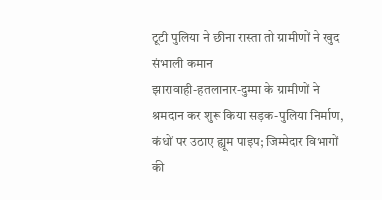टूटी पुलिया ने छीना रास्ता तो ग्रामीणों ने खुद संभाली कमान
झारावाही-हतलानार-दुम्मा के ग्रामीणों ने श्रमदान कर शुरू किया सड़क-पुलिया निर्माण, कंधों पर उठाए ह्यूम पाइप; जिम्मेदार विभागों की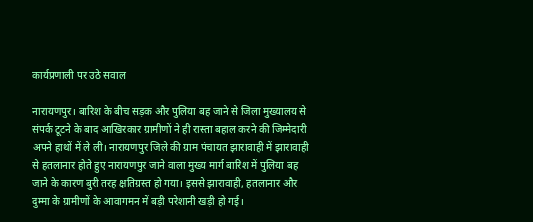कार्यप्रणाली पर उठे सवाल

नारायणपुर। बारिश के बीच सड़क और पुलिया बह जाने से जिला मुख्यालय से संपर्क टूटने के बाद आखिरकार ग्रामीणों ने ही रास्ता बहाल करने की जिम्मेदारी अपने हाथों में ले ली। नारायणपुर जिले की ग्राम पंचायत झारावाही में झारावाही से हतलानार होते हुए नारायणपुर जाने वाला मुख्य मार्ग बारिश में पुलिया बह जाने के कारण बुरी तरह क्षतिग्रस्त हो गया। इससे झारावाही, हतलानार और दुम्मा के ग्रामीणों के आवागमन में बड़ी परेशानी खड़ी हो गई।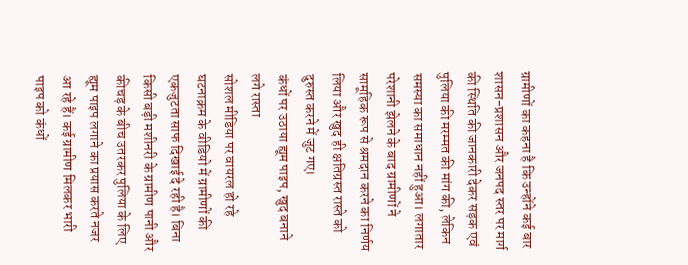ग्रामीणों का कहना है कि उन्होंने कई बार शासन-प्रशासन और जनपद स्तर पर मार्ग की स्थिति की जानकारी देकर सड़क एवं पुलिया की मरम्मत की मांग की, लेकिन समस्या का समाधान नहीं हुआ। लगातार परेशानी झेलने के बाद ग्रामीणों ने सामूहिक रूप से श्रमदान करने का निर्णय लिया और खुद ही क्षतिग्रस्त रास्ते को दुरुस्त करने में जुट गए।
कंधों पर उठाया ह्यूम पाइप, खुद बनाने लगे रास्ता
सोशल मीडिया पर वायरल हो रहे घटनाक्रम के वीडियो में ग्रामीणों की एकजुटता साफ दिखाई दे रही है। बिना किसी बड़ी मशीनरी के ग्रामीण पानी और कीचड़ के बीच उतरकर पुलिया के लिए ह्यूम पाइप लगाने का प्रयास करते नजर आ रहे हैं। कई ग्रामीण मिलकर भारी पाइप को कंधों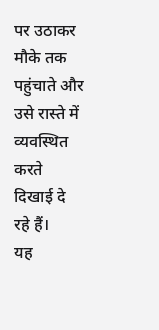पर उठाकर मौके तक पहुंचाते और उसे रास्ते में व्यवस्थित करते दिखाई दे रहे हैं।
यह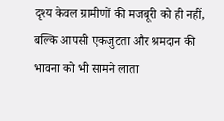दृश्य केवल ग्रामीणों की मजबूरी को ही नहीं, बल्कि आपसी एकजुटता और श्रमदान की भावना को भी सामने लाता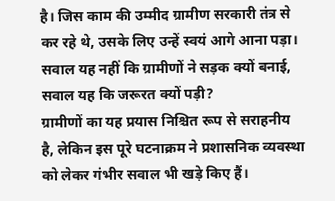है। जिस काम की उम्मीद ग्रामीण सरकारी तंत्र से कर रहे थे, उसके लिए उन्हें स्वयं आगे आना पड़ा।
सवाल यह नहीं कि ग्रामीणों ने सड़क क्यों बनाई, सवाल यह कि जरूरत क्यों पड़ी?
ग्रामीणों का यह प्रयास निश्चित रूप से सराहनीय है, लेकिन इस पूरे घटनाक्रम ने प्रशासनिक व्यवस्था को लेकर गंभीर सवाल भी खड़े किए हैं।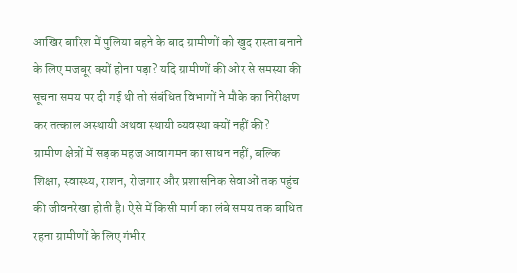आखिर बारिश में पुलिया बहने के बाद ग्रामीणों को खुद रास्ता बनाने के लिए मजबूर क्यों होना पड़ा? यदि ग्रामीणों की ओर से समस्या की सूचना समय पर दी गई थी तो संबंधित विभागों ने मौके का निरीक्षण कर तत्काल अस्थायी अथवा स्थायी व्यवस्था क्यों नहीं की?
ग्रामीण क्षेत्रों में सड़क महज आवागमन का साधन नहीं, बल्कि शिक्षा, स्वास्थ्य, राशन, रोजगार और प्रशासनिक सेवाओं तक पहुंच की जीवनरेखा होती है। ऐसे में किसी मार्ग का लंबे समय तक बाधित रहना ग्रामीणों के लिए गंभीर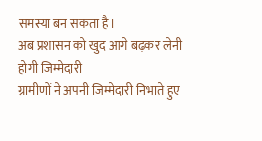समस्या बन सकता है।
अब प्रशासन को खुद आगे बढ़कर लेनी होगी जिम्मेदारी
ग्रामीणों ने अपनी जिम्मेदारी निभाते हुए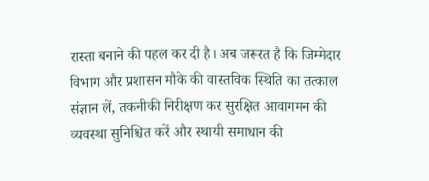रास्ता बनाने की पहल कर दी है। अब जरूरत है कि जिम्मेदार विभाग और प्रशासन मौके की वास्तविक स्थिति का तत्काल संज्ञान लें, तकनीकी निरीक्षण कर सुरक्षित आवागमन की व्यवस्था सुनिश्चित करें और स्थायी समाधान की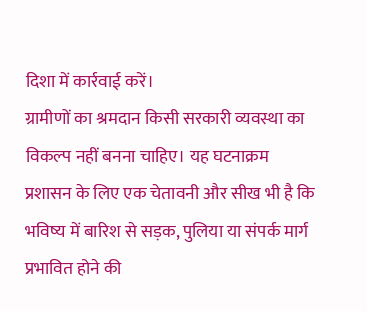दिशा में कार्रवाई करें।
ग्रामीणों का श्रमदान किसी सरकारी व्यवस्था का विकल्प नहीं बनना चाहिए। यह घटनाक्रम प्रशासन के लिए एक चेतावनी और सीख भी है कि भविष्य में बारिश से सड़क, पुलिया या संपर्क मार्ग प्रभावित होने की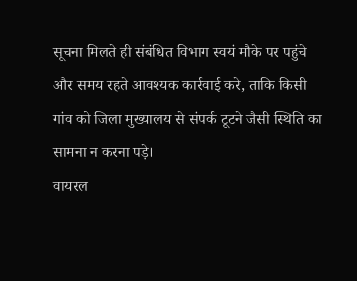सूचना मिलते ही संबंधित विभाग स्वयं मौके पर पहुंचे और समय रहते आवश्यक कार्रवाई करे, ताकि किसी गांव को जिला मुख्यालय से संपर्क टूटने जैसी स्थिति का सामना न करना पड़े।
वायरल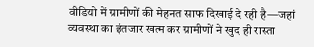वीडियो में ग्रामीणों की मेहनत साफ दिखाई दे रही है—जहां व्यवस्था का इंतजार खत्म कर ग्रामीणों ने खुद ही रास्ता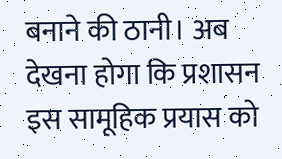बनाने की ठानी। अब देखना होगा कि प्रशासन इस सामूहिक प्रयास को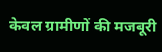केवल ग्रामीणों की मजबूरी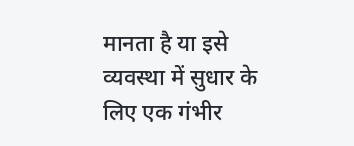मानता है या इसे व्यवस्था में सुधार के लिए एक गंभीर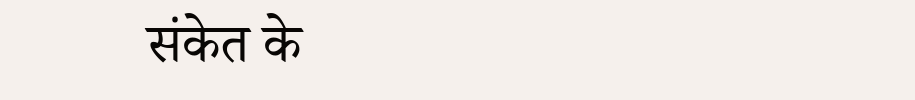संकेत के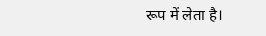रूप में लेता है।